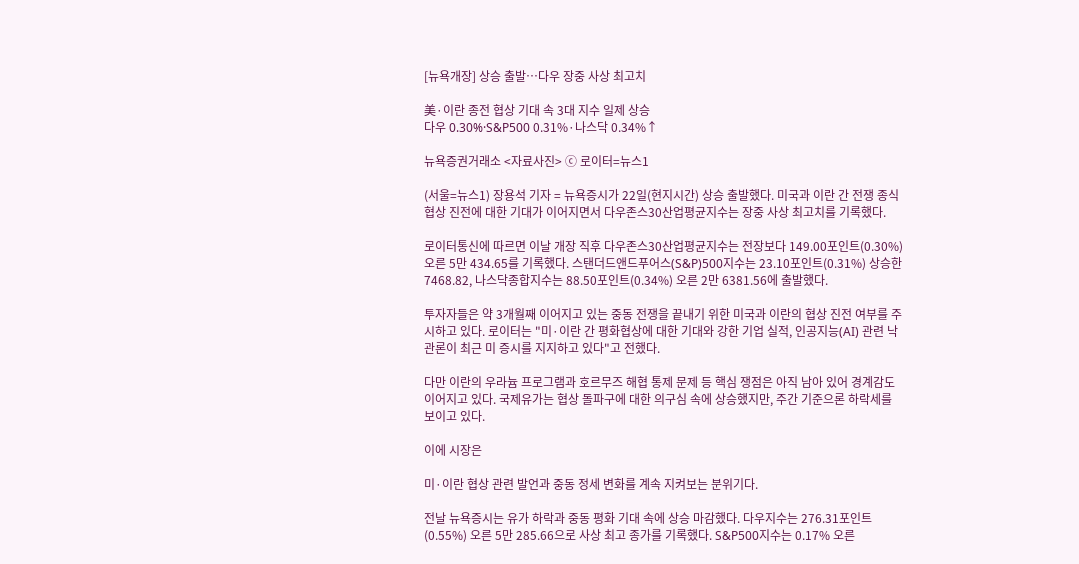[뉴욕개장] 상승 출발…다우 장중 사상 최고치

美·이란 종전 협상 기대 속 3대 지수 일제 상승
다우 0.30%·S&P500 0.31%·나스닥 0.34%↑

뉴욕증권거래소 <자료사진> ⓒ 로이터=뉴스1

(서울=뉴스1) 장용석 기자 = 뉴욕증시가 22일(현지시간) 상승 출발했다. 미국과 이란 간 전쟁 종식 협상 진전에 대한 기대가 이어지면서 다우존스30산업평균지수는 장중 사상 최고치를 기록했다.

로이터통신에 따르면 이날 개장 직후 다우존스30산업평균지수는 전장보다 149.00포인트(0.30%) 오른 5만 434.65를 기록했다. 스탠더드앤드푸어스(S&P)500지수는 23.10포인트(0.31%) 상승한 7468.82, 나스닥종합지수는 88.50포인트(0.34%) 오른 2만 6381.56에 출발했다.

투자자들은 약 3개월째 이어지고 있는 중동 전쟁을 끝내기 위한 미국과 이란의 협상 진전 여부를 주시하고 있다. 로이터는 "미·이란 간 평화협상에 대한 기대와 강한 기업 실적, 인공지능(AI) 관련 낙관론이 최근 미 증시를 지지하고 있다"고 전했다.

다만 이란의 우라늄 프로그램과 호르무즈 해협 통제 문제 등 핵심 쟁점은 아직 남아 있어 경계감도 이어지고 있다. 국제유가는 협상 돌파구에 대한 의구심 속에 상승했지만, 주간 기준으론 하락세를 보이고 있다.

이에 시장은

미·이란 협상 관련 발언과 중동 정세 변화를 계속 지켜보는 분위기다.

전날 뉴욕증시는 유가 하락과 중동 평화 기대 속에 상승 마감했다. 다우지수는 276.31포인트(0.55%) 오른 5만 285.66으로 사상 최고 종가를 기록했다. S&P500지수는 0.17% 오른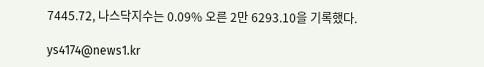7445.72, 나스닥지수는 0.09% 오른 2만 6293.10을 기록했다.

ys4174@news1.kr